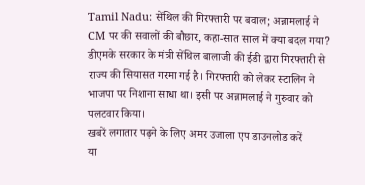Tamil Nadu: सेंथिल की गिरफ्तारी पर बवाल; अन्नामलाई ने CM पर की सवालों की बौछार, कहा-सात साल में क्या बदल गया?
डीएमके सरकार के मंत्री सेंथिल बालाजी की ईडी द्वारा गिरफ्तारी से राज्य की सियासत गरमा गई है। गिरफ्तारी को लेकर स्टालिन ने भाजपा पर निशाना साधा था। इसी पर अन्नामलाई ने गुरुवार को पलटवार किया।
खबरें लगातार पढ़ने के लिए अमर उजाला एप डाउनलोड करें
या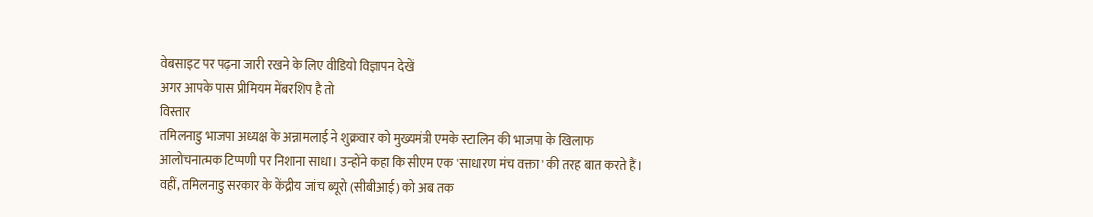वेबसाइट पर पढ़ना जारी रखने के लिए वीडियो विज्ञापन देखें
अगर आपके पास प्रीमियम मेंबरशिप है तो
विस्तार
तमिलनाडु भाजपा अध्यक्ष के अन्नामलाई ने शुक्रवार को मुख्यमंत्री एमके स्टालिन की भाजपा के खिलाफ आलोचनात्मक टिप्पणी पर निशाना साधा। उन्होंने कहा कि सीएम एक 'साधारण मंच वक्ता' की तरह बात करते हैं। वहीं, तमिलनाडु सरकार के केंद्रीय जांच ब्यूरो (सीबीआई) को अब तक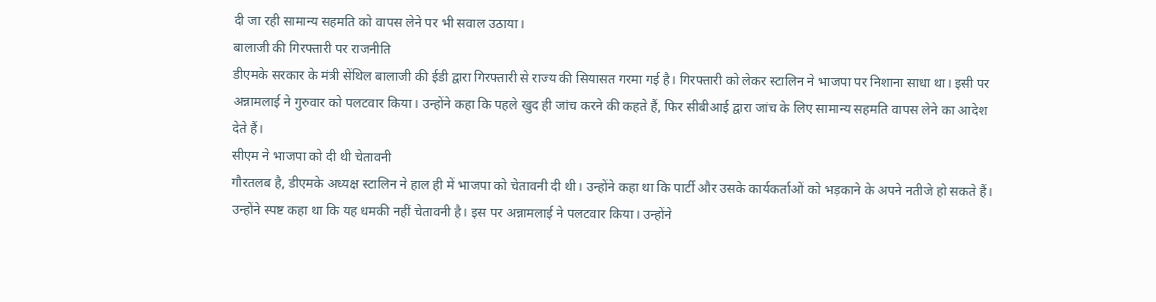दी जा रही सामान्य सहमति को वापस लेने पर भी सवाल उठाया।
बालाजी की गिरफ्तारी पर राजनीति
डीएमके सरकार के मंत्री सेंथिल बालाजी की ईडी द्वारा गिरफ्तारी से राज्य की सियासत गरमा गई है। गिरफ्तारी को लेकर स्टालिन ने भाजपा पर निशाना साधा था। इसी पर अन्नामलाई ने गुरुवार को पलटवार किया। उन्होंने कहा कि पहले खुद ही जांच करने की कहते हैं, फिर सीबीआई द्वारा जांच के लिए सामान्य सहमति वापस लेने का आदेश देते हैं।
सीएम ने भाजपा को दी थी चेतावनी
गौरतलब है, डीएमके अध्यक्ष स्टालिन ने हाल ही में भाजपा को चेतावनी दी थी। उन्होंने कहा था कि पार्टी और उसके कार्यकर्ताओं को भड़काने के अपने नतीजे हो सकते हैं। उन्होंने स्पष्ट कहा था कि यह धमकी नहीं चेतावनी है। इस पर अन्नामलाई ने पलटवार किया। उन्होंने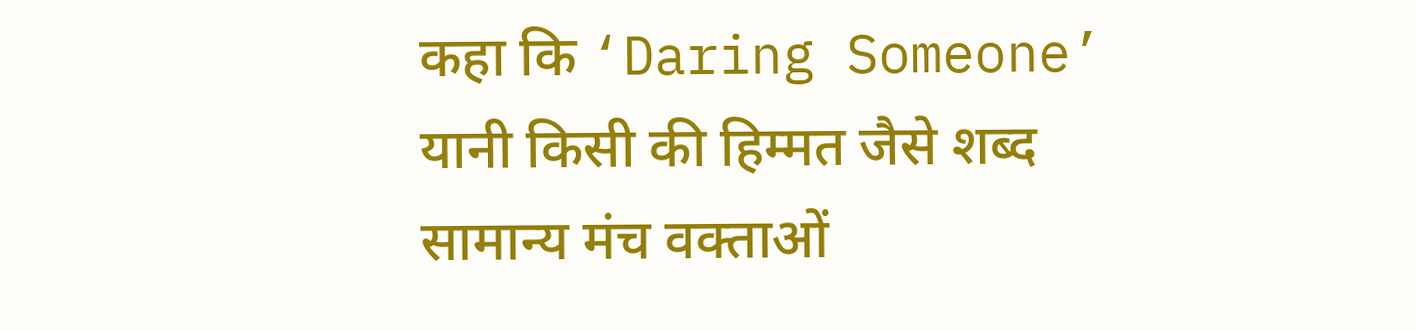कहा कि ‘Daring Someone’ यानी किसी की हिम्मत जैसे शब्द सामान्य मंच वक्ताओं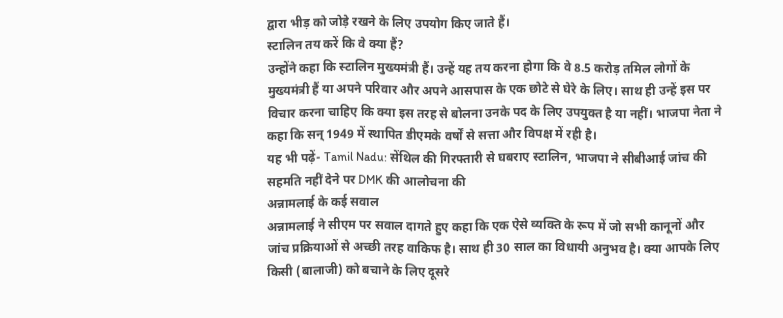द्वारा भीड़ को जोड़े रखने के लिए उपयोग किए जाते हैं।
स्टालिन तय करें कि वे क्या हैं?
उन्होंने कहा कि स्टालिन मुख्यमंत्री हैं। उन्हें यह तय करना होगा कि वे 8.5 करोड़ तमिल लोगों के मुख्यमंत्री हैं या अपने परिवार और अपने आसपास के एक छोटे से घेरे के लिए। साथ ही उन्हें इस पर विचार करना चाहिए कि क्या इस तरह से बोलना उनके पद के लिए उपयुक्त है या नहीं। भाजपा नेता ने कहा कि सन् 1949 में स्थापित डीएमके वर्षों से सत्ता और विपक्ष में रही है।
यह भी पढ़ें- Tamil Nadu: सेंथिल की गिरफ्तारी से घबराए स्टालिन, भाजपा ने सीबीआई जांच की सहमति नहीं देने पर DMK की आलोचना की
अन्नामलाई के कई सवाल
अन्नामलाई ने सीएम पर सवाल दागते हुए कहा कि एक ऐसे व्यक्ति के रूप में जो सभी कानूनों और जांच प्रक्रियाओं से अच्छी तरह वाकिफ है। साथ ही 30 साल का विधायी अनुभव है। क्या आपके लिए किसी (बालाजी) को बचाने के लिए दूसरे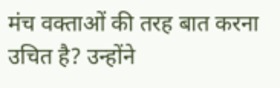मंच वक्ताओं की तरह बात करना उचित है? उन्होंने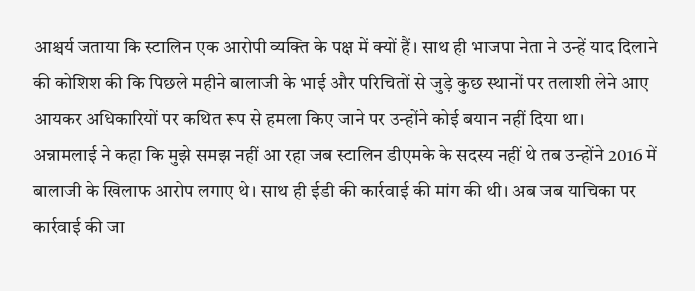आश्चर्य जताया कि स्टालिन एक आरोपी व्यक्ति के पक्ष में क्यों हैं। साथ ही भाजपा नेता ने उन्हें याद दिलाने की कोशिश की कि पिछले महीने बालाजी के भाई और परिचितों से जुड़े कुछ स्थानों पर तलाशी लेने आए आयकर अधिकारियों पर कथित रूप से हमला किए जाने पर उन्होंने कोई बयान नहीं दिया था।
अन्नामलाई ने कहा कि मुझे समझ नहीं आ रहा जब स्टालिन डीएमके के सदस्य नहीं थे तब उन्होंने 2016 में बालाजी के खिलाफ आरोप लगाए थे। साथ ही ईडी की कार्रवाई की मांग की थी। अब जब याचिका पर कार्रवाई की जा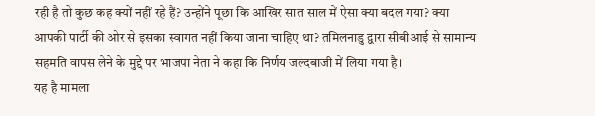रही है तो कुछ कह क्यों नहीं रहे हैं? उन्होंने पूछा कि आखिर सात साल में ऐसा क्या बदल गया? क्या आपकी पार्टी की ओर से इसका स्वागत नहीं किया जाना चाहिए था? तमिलनाडु द्वारा सीबीआई से सामान्य सहमति वापस लेने के मुद्दे पर भाजपा नेता ने कहा कि निर्णय जल्दबाजी में लिया गया है।
यह है मामला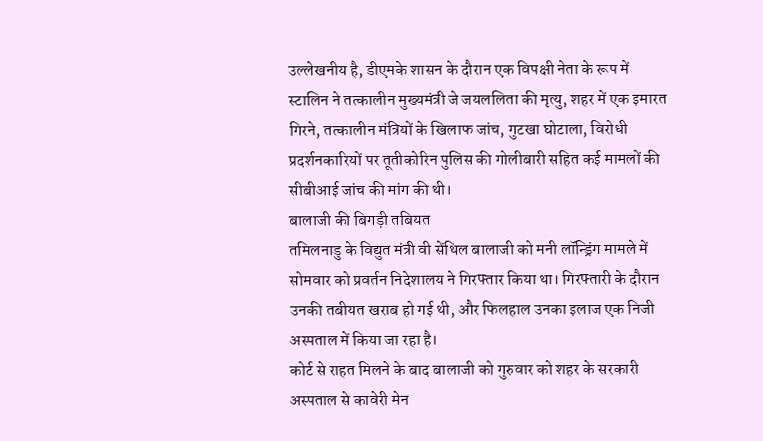उल्लेखनीय है, डीएमके शासन के दौरान एक विपक्षी नेता के रूप में स्टालिन ने तत्कालीन मुख्यमंत्री जे जयललिता की मृत्यु, शहर में एक इमारत गिरने, तत्कालीन मंत्रियों के खिलाफ जांच, गुटखा घोटाला, विरोधी प्रदर्शनकारियों पर तूतीकोरिन पुलिस की गोलीबारी सहित कई मामलों की सीबीआई जांच की मांग की थी।
बालाजी की बिगड़ी तबियत
तमिलनाडु के विद्युत मंत्री वी सेंथिल बालाजी को मनी लॉन्ड्रिंग मामले में सोमवार को प्रवर्तन निदेशालय ने गिरफ्तार किया था। गिरफ्तारी के दौरान उनकी तबीयत खराब हो गई थी, और फिलहाल उनका इलाज एक निजी अस्पताल में किया जा रहा है।
कोर्ट से राहत मिलने के बाद बालाजी को गुरुवार को शहर के सरकारी अस्पताल से कावेरी मेन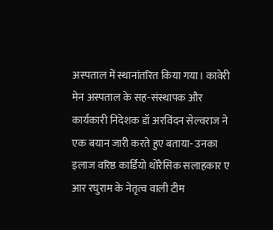अस्पताल में स्थानांतरित किया गया। कावेरी मेन अस्पताल के सह-संस्थापक और कार्यकारी निदेशक डॉ अरविंदन सेल्वराज ने एक बयान जारी करते हुए बताया- उनका इलाज वरिष्ठ कार्डियो थोरैसिक सलाहकार ए आर रघुराम के नेतृत्व वाली टीम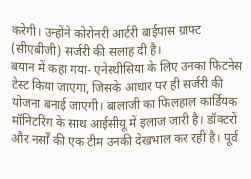करेगी। उन्होंने कोरोनरी आर्टरी बाईपास ग्राफ्ट (सीएबीजी) सर्जरी की सलाह दी है।
बयान में कहा गया- एनेस्थीसिया के लिए उनका फिटनेस टेस्ट किया जाएगा, जिसके आधार पर ही सर्जरी की योजना बनाई जाएगी। बालाजी का फिलहाल कार्डियक मॉनिटरिंग के साथ आईसीयू में इलाज जारी है। डॉक्टरों और नर्सों की एक टीम उनकी देखभाल कर रही है। पूर्व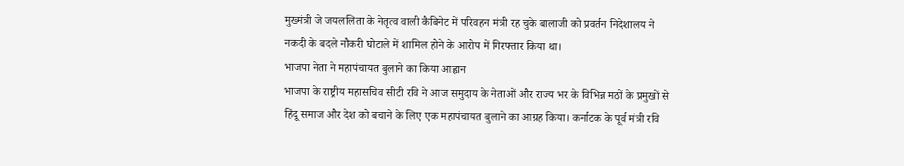मुख्मंत्री जे जयललिता के नेतृत्व वाली कैबिनेट में परिवहन मंत्री रह चुके बालाजी को प्रवर्तन निदेशालय ने नकदी के बदले नौकरी घोटाले में शामिल होने के आरोप में गिरफ्तार किया था।
भाजपा नेता ने महापंचायत बुलाने का किया आह्वान
भाजपा के राष्ट्रीय महासचिव सीटी रवि ने आज समुदाय के नेताओं और राज्य भर के विभिन्न मठों के प्रमुखों से हिंदू समाज और देश को बचाने के लिए एक महापंचायत बुलाने का आग्रह किया। कर्नाटक के पूर्व मंत्री रवि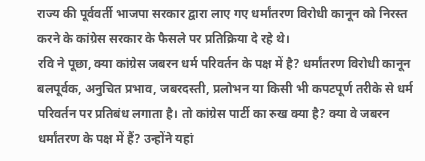राज्य की पूर्ववर्ती भाजपा सरकार द्वारा लाए गए धर्मांतरण विरोधी कानून को निरस्त करने के कांग्रेस सरकार के फैसले पर प्रतिक्रिया दे रहे थे।
रवि ने पूछा, क्या कांग्रेस जबरन धर्म परिवर्तन के पक्ष में है? धर्मांतरण विरोधी कानून बलपूर्वक, अनुचित प्रभाव, जबरदस्ती, प्रलोभन या किसी भी कपटपूर्ण तरीके से धर्म परिवर्तन पर प्रतिबंध लगाता है। तो कांग्रेस पार्टी का रुख क्या है? क्या वे जबरन धर्मांतरण के पक्ष में हैं? उन्होंने यहां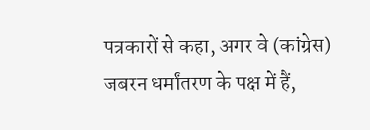पत्रकारों से कहा, अगर वे (कांग्रेस) जबरन धर्मांतरण के पक्ष में हैं,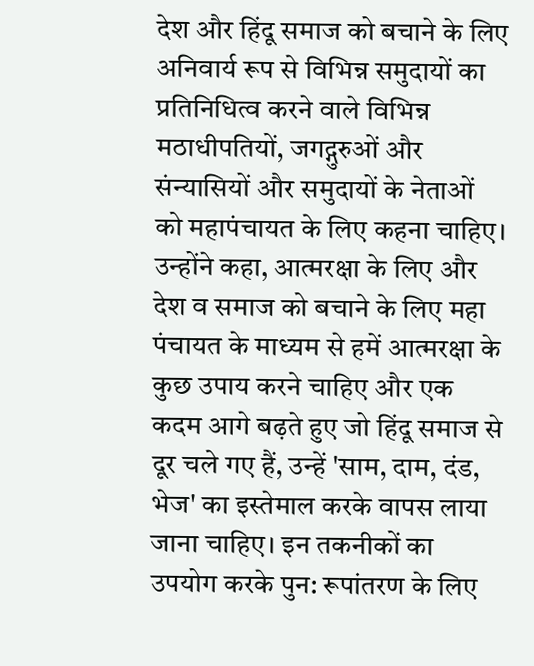देश और हिंदू समाज को बचाने के लिए अनिवार्य रूप से विभिन्न समुदायों का प्रतिनिधित्व करने वाले विभिन्न मठाधीपतियों, जगद्गुरुओं और संन्यासियों और समुदायों के नेताओं को महापंचायत के लिए कहना चाहिए।
उन्होंने कहा, आत्मरक्षा के लिए और देश व समाज को बचाने के लिए महा पंचायत के माध्यम से हमें आत्मरक्षा के कुछ उपाय करने चाहिए और एक कदम आगे बढ़ते हुए जो हिंदू समाज से दूर चले गए हैं, उन्हें 'साम, दाम, दंड, भेज' का इस्तेमाल करके वापस लाया जाना चाहिए। इन तकनीकों का उपयोग करके पुन: रूपांतरण के लिए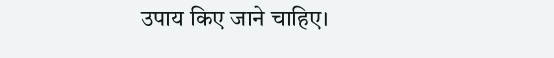उपाय किए जाने चाहिए।